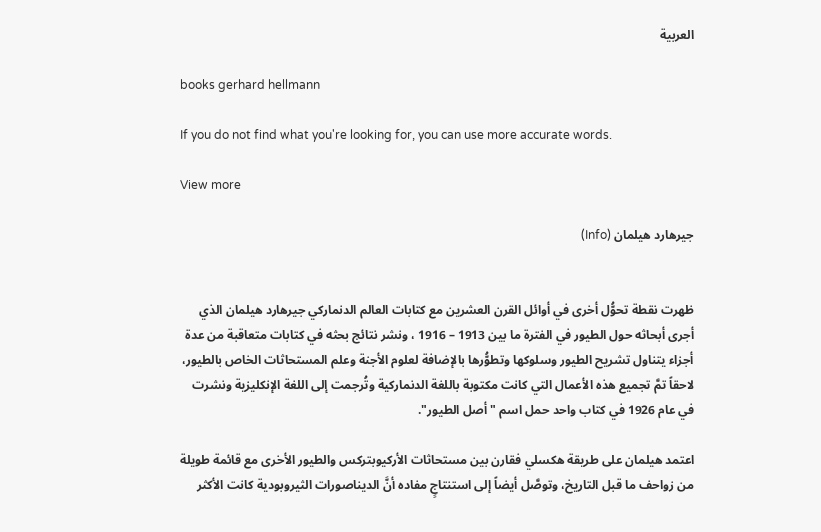العربية

books gerhard hellmann

If you do not find what you're looking for, you can use more accurate words.

View more

جيرهارد هيلمان (Info)


ظهرت نقطة تحوُّل أخرى في أوائل القرن العشرين مع كتابات العالم الدنماركي جيرهارد هيلمان الذي أجرى أبحاثه حول الطيور في الفترة ما بين 1913 – 1916 ، ونشر نتائج بحثه في كتابات متعاقبة من عدة أجزاء يتناول تشريح الطيور وسلوكها وتطوُّرها بالإضافة لعلوم الأجنة وعلم المستحاثات الخاص بالطيور، لاحقاً تمَّ تجميع هذه الأعمال التي كانت مكتوبة باللغة الدنماركية وتُرجمت إلى اللغة الإنكليزية ونشرت في عام 1926 في كتاب واحد حمل اسم "أصل الطيور".

اعتمد هيلمان على طريقة هكسلي فقارن بين مستحاثات الأركيوبتركس والطيور الأخرى مع قائمة طويلة من زواحف ما قبل التاريخ، وتوصَّل أيضاً إلى استنتاجٍ مفاده أنَّ الديناصورات الثيروبودية كانت الأكثر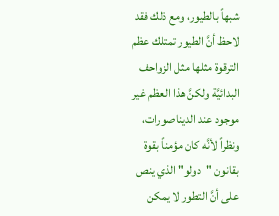شبهاً بالطيور، ومع ذلك فقد لاحظ أنَّ الطيور تمتلك عظم الترقوة مثلها مثل الزواحف البدائيَّة ولكنَّ هذا العظم غير موجود عند الديناصورات، ونظراً لأنَّه كان مؤمناً بقوة بقانون "دولو" الذي ينص على أنَّ التطور لا يمكن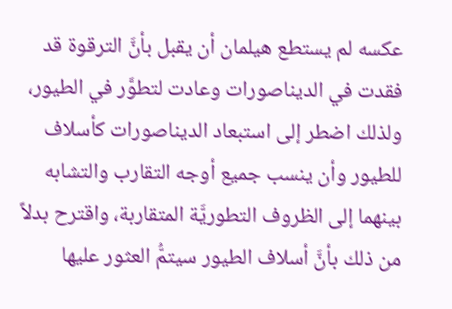عكسه لم يستطع هيلمان أن يقبل بأنَّ الترقوة قد فقدت في الديناصورات وعادت لتطوَّر في الطيور، ولذلك اضطر إلى استبعاد الديناصورات كأسلاف للطيور وأن ينسب جميع أوجه التقارب والتشابه بينهما إلى الظروف التطوريَّة المتقاربة، واقترح بدلاً من ذلك بأنَّ أسلاف الطيور سيتمُّ العثور عليها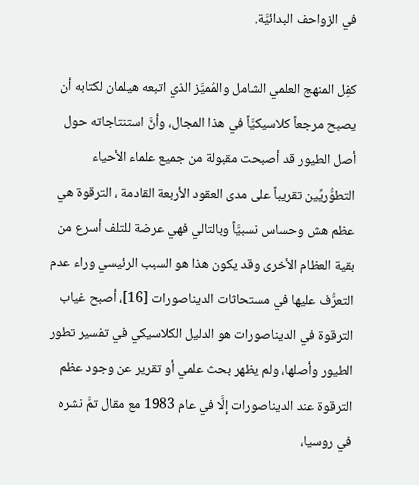في الزواحف البدائيَّة.

كفِل المنهج العلمي الشامل والمُميَّز الذي اتبعه هيلمان لكتابه أن يصبح مرجعاً كلاسيكيَّاً في هذا المجال، وأنَّ استنتاجاته حول أصل الطيور قد أصبحت مقبولة من جميع علماء الأحياء التطوُّريِّين تقريباً على مدى العقود الأربعة القادمة ، الترقوة هي عظم هش وحساس نسبيَّاً وبالتالي فهي عرضة للتلف أسرع من بقية العظام الأخرى وقد يكون هذا هو السبب الرئيسي وراء عدم التعرُّف عليها في مستحاثات الديناصورات [16]، أصبح غياب الترقوة في الديناصورات هو الدليل الكلاسيكي في تفسير تطور الطيور وأصلها، ولم يظهر بحث علمي أو تقرير عن وجود عظم الترقوة عند الديناصورات إلَّا في عام 1983 مع مقال تمَّ نشره في روسيا،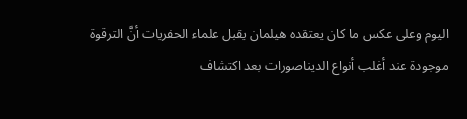اليوم وعلى عكس ما كان يعتقده هيلمان يقبل علماء الحفريات أنَّ الترقوة موجودة عند أغلب أنواع الديناصورات بعد اكتشاف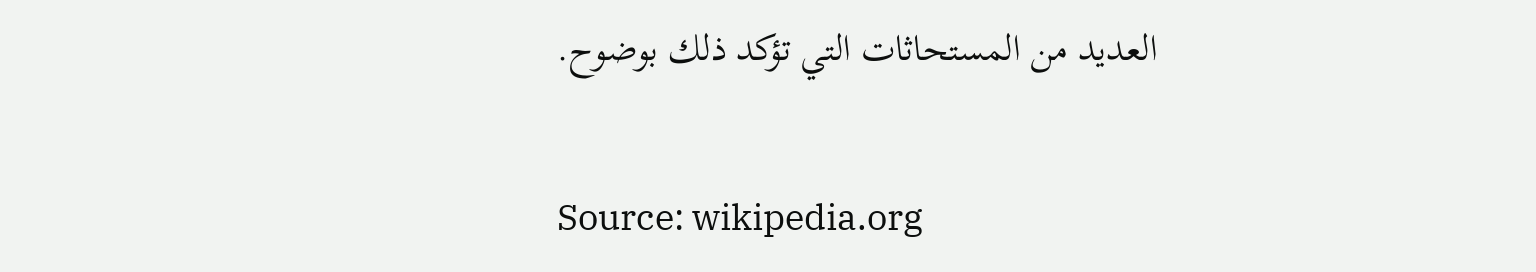العديد من المستحاثات التي تؤكد ذلك بوضوح.

Source: wikipedia.org